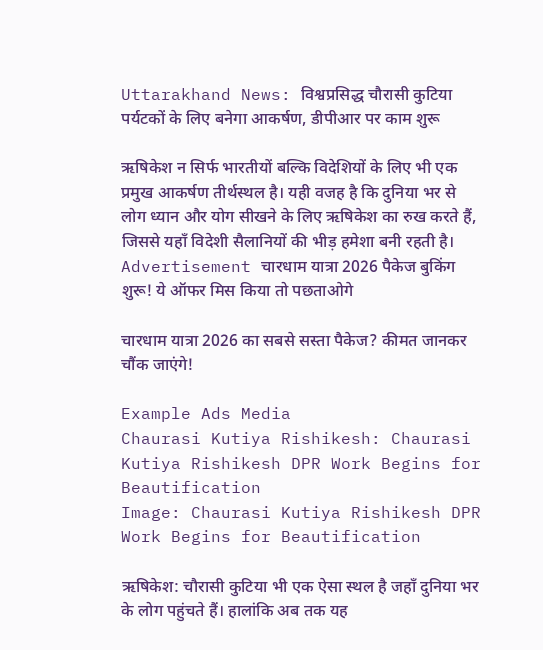Uttarakhand News: विश्वप्रसिद्ध चौरासी कुटिया पर्यटकों के लिए बनेगा आकर्षण, डीपीआर पर काम शुरू

ऋषिकेश न सिर्फ भारतीयों बल्कि विदेशियों के लिए भी एक प्रमुख आकर्षण तीर्थस्थल है। यही वजह है कि दुनिया भर से लोग ध्यान और योग सीखने के लिए ऋषिकेश का रुख करते हैं, जिससे यहाँ विदेशी सैलानियों की भीड़ हमेशा बनी रहती है।
Advertisement चारधाम यात्रा 2026 पैकेज बुकिंग शुरू! ये ऑफर मिस किया तो पछताओगे

चारधाम यात्रा 2026 का सबसे सस्ता पैकेज? कीमत जानकर चौंक जाएंगे!

Example Ads Media
Chaurasi Kutiya Rishikesh: Chaurasi Kutiya Rishikesh DPR Work Begins for Beautification
Image: Chaurasi Kutiya Rishikesh DPR Work Begins for Beautification

ऋषिकेश: चौरासी कुटिया भी एक ऐसा स्थल है जहाँ दुनिया भर के लोग पहुंचते हैं। हालांकि अब तक यह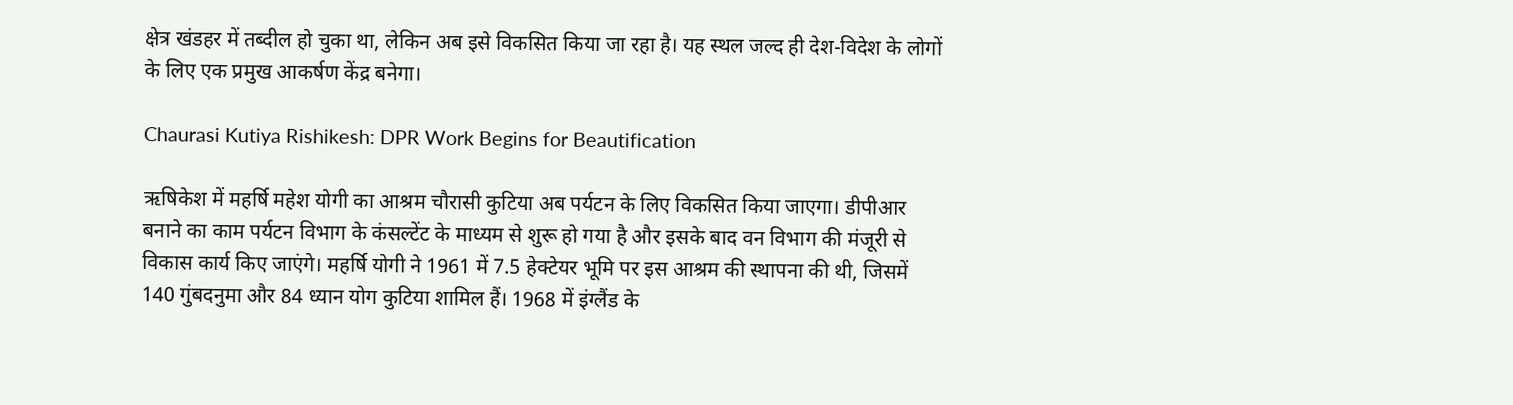क्षेत्र खंडहर में तब्दील हो चुका था, लेकिन अब इसे विकसित किया जा रहा है। यह स्थल जल्द ही देश-विदेश के लोगों के लिए एक प्रमुख आकर्षण केंद्र बनेगा।

Chaurasi Kutiya Rishikesh: DPR Work Begins for Beautification

ऋषिकेश में महर्षि महेश योगी का आश्रम चौरासी कुटिया अब पर्यटन के लिए विकसित किया जाएगा। डीपीआर बनाने का काम पर्यटन विभाग के कंसल्टेंट के माध्यम से शुरू हो गया है और इसके बाद वन विभाग की मंजूरी से विकास कार्य किए जाएंगे। महर्षि योगी ने 1961 में 7.5 हेक्टेयर भूमि पर इस आश्रम की स्थापना की थी, जिसमें 140 गुंबदनुमा और 84 ध्यान योग कुटिया शामिल हैं। 1968 में इंग्लैंड के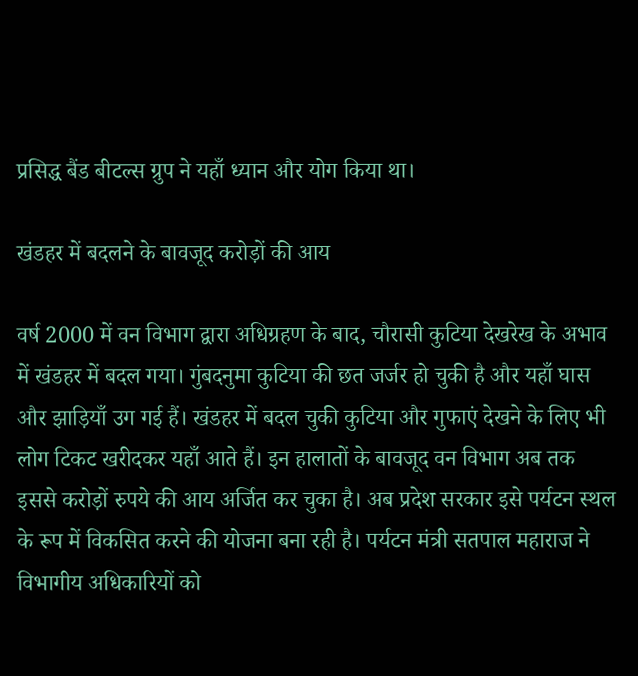प्रसिद्ध बैंड बीटल्स ग्रुप ने यहाँ ध्यान और योग किया था।

खंडहर में बदलने के बावजूद करोड़ों की आय

वर्ष 2000 में वन विभाग द्वारा अधिग्रहण के बाद, चौरासी कुटिया देखरेख के अभाव में खंडहर में बदल गया। गुंबदनुमा कुटिया की छत जर्जर हो चुकी है और यहाँ घास और झाड़ियाँ उग गई हैं। खंडहर में बदल चुकी कुटिया और गुफाएं देखने के लिए भी लोग टिकट खरीदकर यहाँ आते हैं। इन हालातों के बावजूद वन विभाग अब तक इससे करोड़ों रुपये की आय अर्जित कर चुका है। अब प्रदेश सरकार इसे पर्यटन स्थल के रूप में विकसित करने की योजना बना रही है। पर्यटन मंत्री सतपाल महाराज ने विभागीय अधिकारियों को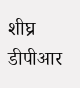शीघ्र डीपीआर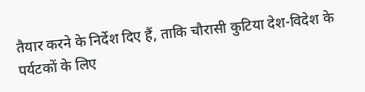तैयार करने के निर्देश दिए हैं, ताकि चौरासी कुटिया देश-विदेश के पर्यटकों के लिए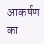आकर्षण का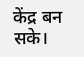केंद्र बन सके।